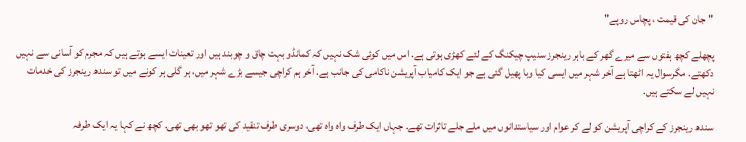"جان کی قیمت ، پچاس روپے"

پچھلے کچھ ہفتوں سے میرے گھر کے باہر رینجرز سنیپ چیکنگ کے لئے کھڑی ہوتی ہے. اس میں کوئی شک نہیں کہ کمانڈو بہت چاق و چوبند ہیں اور تعینات ایسے ہوتے ہیں کہ مجرم کو آسانی سے نہیں دکھتے. مگرسوال یہ اٹھتا ہے آخر شہر میں ایسی کیا وبا پھیل گئی ہے جو ایک کامیاب آپریشن ناکامی کی جانب ہے. آخر ہم کراچی جیسے بڑے شہر میں، ہر گلی ہر کونے میں تو سندھ رینجرز کی خدمات نہیں لے سکتے ہیں.

سندھ رینجرز کے کراچی آپریشن کو لے کر عوام اور سیاستدانوں میں ملے جلے تاثرات تھے. جہاں ایک طرف واہ واہ تھی، دوسری طرف تنقید کی تھو تھو بھی تھی. کچھ نے کہا یہ ایک طرفہ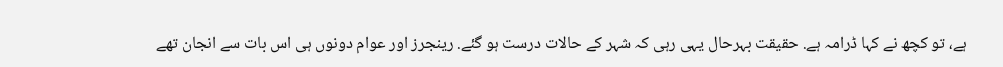ہے، تو کچھ نے کہا ڈرامہ ہے. حقیقت بہرحال یہی رہی کہ شہر کے حالات درست ہو گئے. رینجرز اور عوام دونوں ہی اس بات سے انجان تھے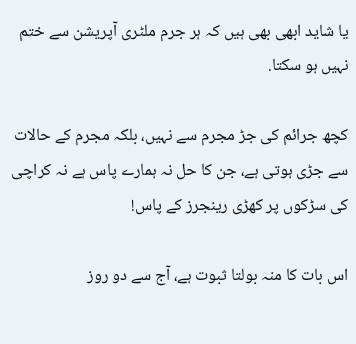یا شاید ابھی بھی ہیں کہ ہر جرم ملٹری آپریشن سے ختم نہیں ہو سکتا.

کچھ جرائم کی جڑ مجرم سے نہیں، بلکہ مجرم کے حالات سے جڑی ہوتی ہے، جن کا حل نہ ہمارے پاس ہے نہ کراچی کی سڑکوں پر کھڑی رینجرز کے پاس!

اس بات کا منہ بولتا ثبوت ہے، آج سے دو روز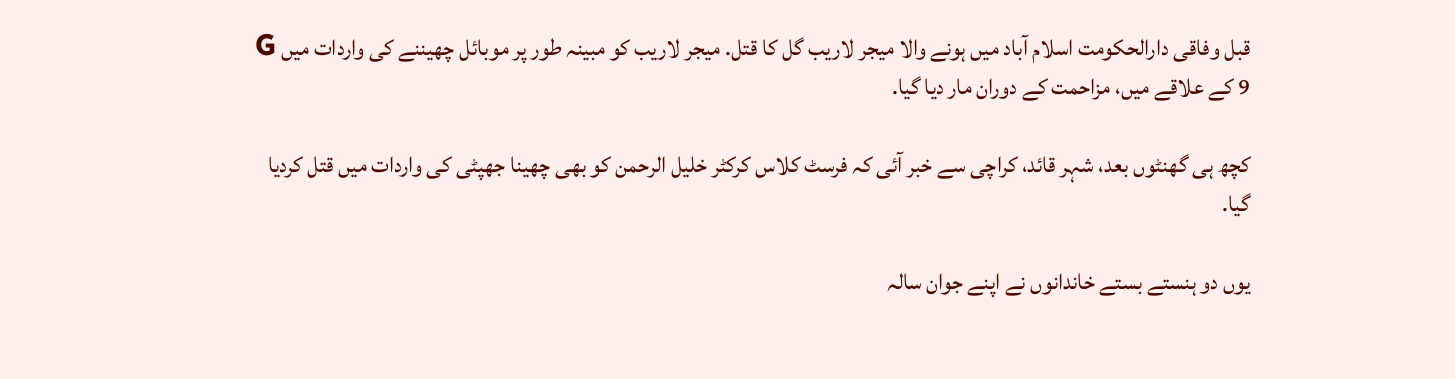قبل وفاقی دارالحکومت اسلام آباد میں ہونے والا میجر لاریب گل کا قتل. میجر لاریب کو مبینہ طور پر موبائل چھیننے کی واردات میں G 9 کے علاقے میں، مزاحمت کے دوران مار دیا گیا.

کچھ ہی گھنٹوں بعد، شہر قائد، کراچی سے خبر آئی کہ فرسٹ کلاس کرکٹر خلیل الرحمن کو بھی چھینا جھپٹی کی واردات میں قتل کردیا گیا.

یوں دو ہنستے بستے خاندانوں نے اپنے جوان سالہ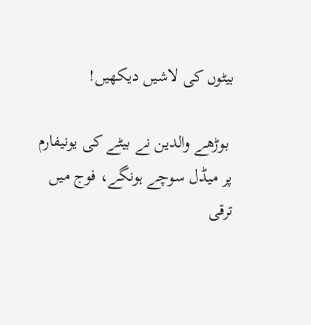بیٹوں کی لاشیں دیکھیں!

 بوڑھے والدین نے بیٹے کی یونیفارم پر میڈل سوچے ہونگے، فوج میں ترقی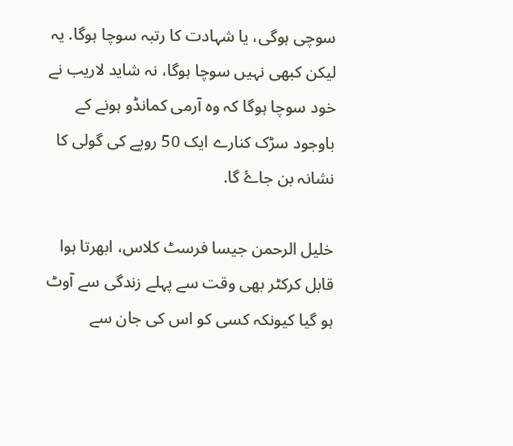سوچی ہوگی، یا شہادت کا رتبہ سوچا ہوگا. یہ لیکن کبھی نہیں سوچا ہوگا، نہ شاید لاریب نے خود سوچا ہوگا کہ وہ آرمی کمانڈو ہونے کے باوجود سڑک کنارے ایک 50 روپے کی گولی کا نشانہ بن جاۓ گا.

خلیل الرحمن جیسا فرسٹ کلاس، ابھرتا ہوا قابل کرکٹر بھی وقت سے پہلے زندگی سے آوٹ ہو گیا کیونکہ کسی کو اس کی جان سے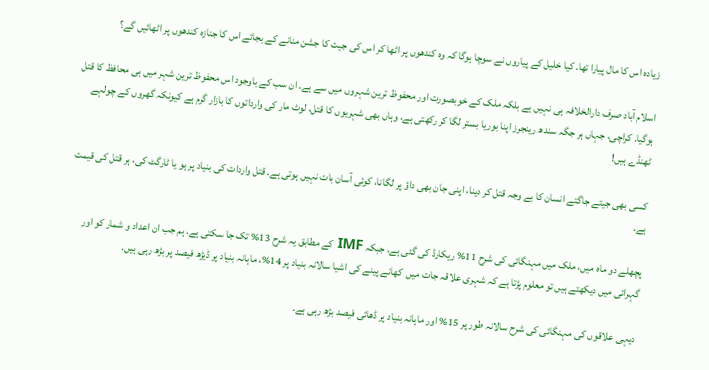زیادہ اس کا مال پیارا تھا. کیا خلیل کے پیاروں نے سوچا ہوگا کہ وہ کندھوں پر اٹھا کر اس کی جیت کا جشن منانے کے بجائے اس کا جنازہ کندھوں پر اٹھائیں گے؟

اسلام آباد صرف دارالخلافہ ہی نہیں ہے بلکہ ملک کے خوبصورت اور محفوظ ترین شہروں میں سے ہے. ان سب کے باوجود اس محفوظ ترین شہر میں ہی محافظ کا قتل ہوگیا. کراچی، جہاں ہر جگہ سندھ رینجرز اپنا بوریا بستر لگا کر رکھتی ہے، وہاں بھی شہریوں کا قتل، لوٹ مار کی وارداتوں کا بازار گرم ہے کیونکہ گھروں کے چولہے ٹھنڈے ہیں!

کسی بھی جیتے جاگتے انسان کا بے وجہ قتل کر دینا، اپنی جان بھی داؤ پر لگانا، کوئی آسان بات نہیں ہوتی ہے. قتل واردات کی بنیاد پر ہو یا ٹارگٹ کی، ہر قتل کی قیمت ہے.

پچھلے دو ماہ میں، ملک میں مہنگائی کی شرح 11% ریکارڈ کی گئی ہے، جبکہ IMF کے مطابق یہ شرح 13% تک جا سکتی ہے. ہم جب ان اعداد و شمار کو اور گہرائی میں دیکھتے ہیں تو معلوم پڑتا ہے کہ شہری علاقہ جات میں  کھانے پینے کی اشیا سالانہ بنیاد پر 14%، ماہانہ بنیاد پر ڈیڑھ فیصد پر بڑھ رہی ہیں.

دیہی علاقوں کی مہنگائی کی شرح سالانہ طور پر 15% اور ماہانہ بنیاد پر ڈھائی فیصد بڑھ رہی ہے.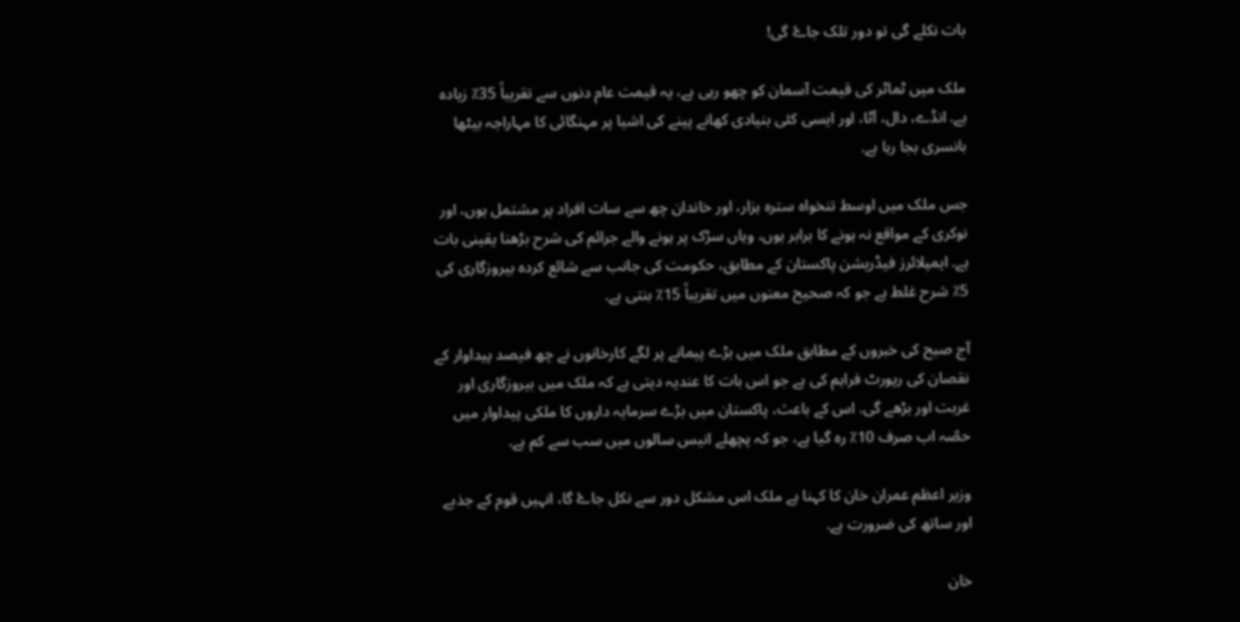بات نکلے گی تو دور تلک جاۓ گی!

ملک میں ٹماٹر کی قیمت آسمان کو چھو رہی ہے، یہ قیمت عام دنوں سے تقریباً 35٪ زیادہ ہے. انڈے، دال، آٹا، اور ایسی کئی بنیادی کھانے پینے کی اشیا پر مہنگائی کا مہاراجہ بیٹھا بانسری بجا رہا ہے.

جس ملک میں اوسط تنخواہ سترہ ہزار، اور خاندان چھ سے سات افراد پر مشتمل ہوں، اور نوکری کے مواقع نہ ہونے کا برابر ہوں، وہاں سڑک پر ہونے والے جرائم کی شرح بڑھنا یقینی بات ہے. ایمپلائرز فیڈریشن پاکستان کے مطابق، حکومت کی جانب سے شائع کردہ بیروزگاری کی 5٪ شرح غلط ہے جو کہ صحیح معنوں میں تقریباً 15٪ بنتی ہے.

آج صبح کی خبروں کے مطابق ملک میں بڑے پیمانے پر لگے کارخانوں نے چھ فیصد پیداوار کے نقصان کی رپورٹ فراہم کی ہے جو اس بات کا عندیہ دیتی ہے کہ ملک میں بیروزگاری اور غربت اور بڑھے گی. اس کے باعث، پاکستان میں بڑے سرمایہ داروں کا ملکی پیداوار میں حصّہ اب صرف 10٪ رہ گیا ہے، جو کہ پچھلے انیس سالوں میں سب سے کم ہے.

وزیر اعظم عمران خان کا کہنا ہے ملک اس مشکل دور سے نکل جاۓ گا، انہیں قوم کے جذبے اور ساتھ کی ضرورت ہے.

خان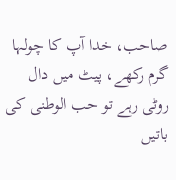صاحب، خدا آپ کا چولہا گرم رکھے، پیٹ میں دال روٹی رہے تو حب الوطنی کی باتیں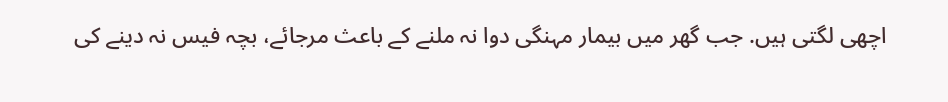اچھی لگتی ہیں. جب گھر میں بیمار مہنگی دوا نہ ملنے کے باعث مرجائے، بچہ فیس نہ دینے کی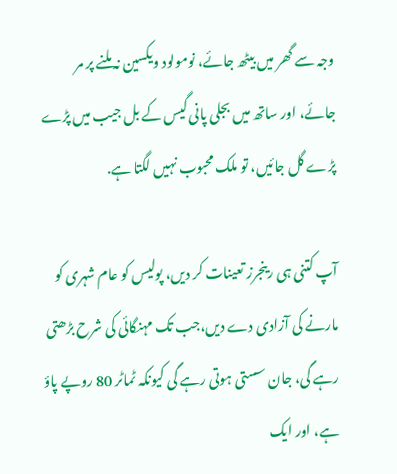وجہ سے گھر میں بیٹھ جائے، نومولود ویکسین نہ ملنے پر مر جائے، اور ساتھ میں بجلی پانی گیس کے بل جیب میں پڑے پڑے گل جائیں، تو ملک محبوب نہیں لگتا ہے.

آپ کتنی ہی رینجرز تعینات کر دیں، پولیس کو عام شہری کو مارنے کی آزادی دے دیں،جب تک مہنگائی کی شرح بڑھتی رہے گی، جان سستی ہوتی رہے گی کیونکہ ٹماٹر 80 روپے پاؤ ہے، اور ایک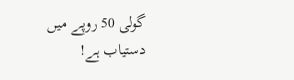گولی 50 روپے میں دستیاب ہے!